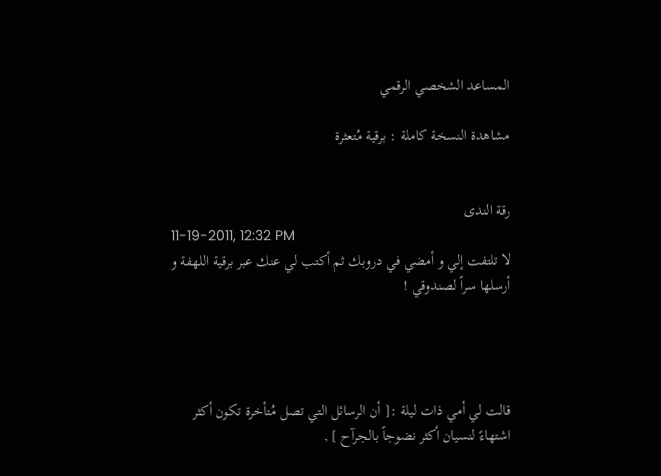المساعد الشخصي الرقمي

مشاهدة النسخة كاملة : برقية مُتعثرة


رقة الندى
11-19-2011, 12:32 PM
لا تلتفت إلي و أمضي في دروبك ثم أكتب لي عنك عبر برقية اللهفة و أرسلها سراً لصندوقي !




قالت لي أمي ذات ليلة :[ أن الرسائل التي تصل مُتأخرة تكون أكثر اشتهاءً لنسيان أكثر نضوجاً بالجرآح ] ,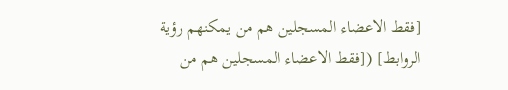[فقط الاعضاء المسجلين هم من يمكنهم رؤية الروابط] ([فقط الاعضاء المسجلين هم من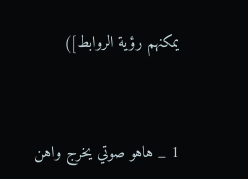يمكنهم رؤية الروابط])



1 _ هاهو صوتي يخرج واهن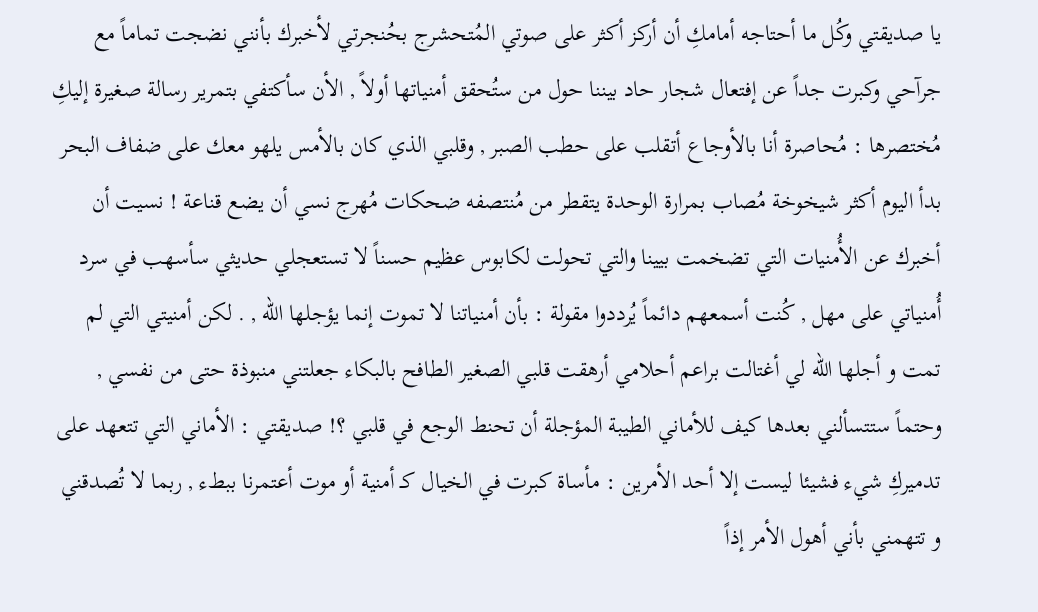يا صديقتي وكُل ما أحتاجه أمامكِ أن أركز أكثر على صوتي المُتحشرج بحُنجرتي لأخبرك بأنني نضجت تماماً مع جرآحي وكبرت جداً عن إفتعال شجار حاد بيننا حول من ستُحقق أمنياتها أولاً , الأن سأكتفي بتمرير رسالة صغيرة إليكِ مُختصرها : مُحاصرة أنا بالأوجاع أتقلب على حطب الصبر , وقلبي الذي كان بالأمس يلهو معك على ضفاف البحر بدأ اليوم أكثر شيخوخة مُصاب بمرارة الوحدة يتقطر من مُنتصفه ضحكات مُهرج نسي أن يضع قناعة ! نسيت أن أخبرك عن الأُمنيات التي تضخمت بيينا والتي تحولت لكابوس عظيم حسناً لا تستعجلي حديثي سأسهب في سرد أُمنياتي على مهل , كُنت أسمعهم دائماً يُرددوا مقولة : بأن أمنياتنا لا تموت إنما يؤجلها الله , . لكن أمنيتي التي لم تمت و أجلها الله لي أغتالت براعم أحلامي أرهقت قلبي الصغير الطافح بالبكاء جعلتني منبوذة حتى من نفسي , وحتماً ستتسألني بعدها كيف للأماني الطيبة المؤجلة أن تحنط الوجع في قلبي ؟! صديقتي : الأماني التي تتعهد على تدميركِ شيء فشيئا ليست إلا أحد الأمرين : مأساة كبرت في الخيال كـ أمنية أو موت أعتمرنا ببطء , ربما لا تُصدقني و تتهمني بأني أهول الأمر إذاً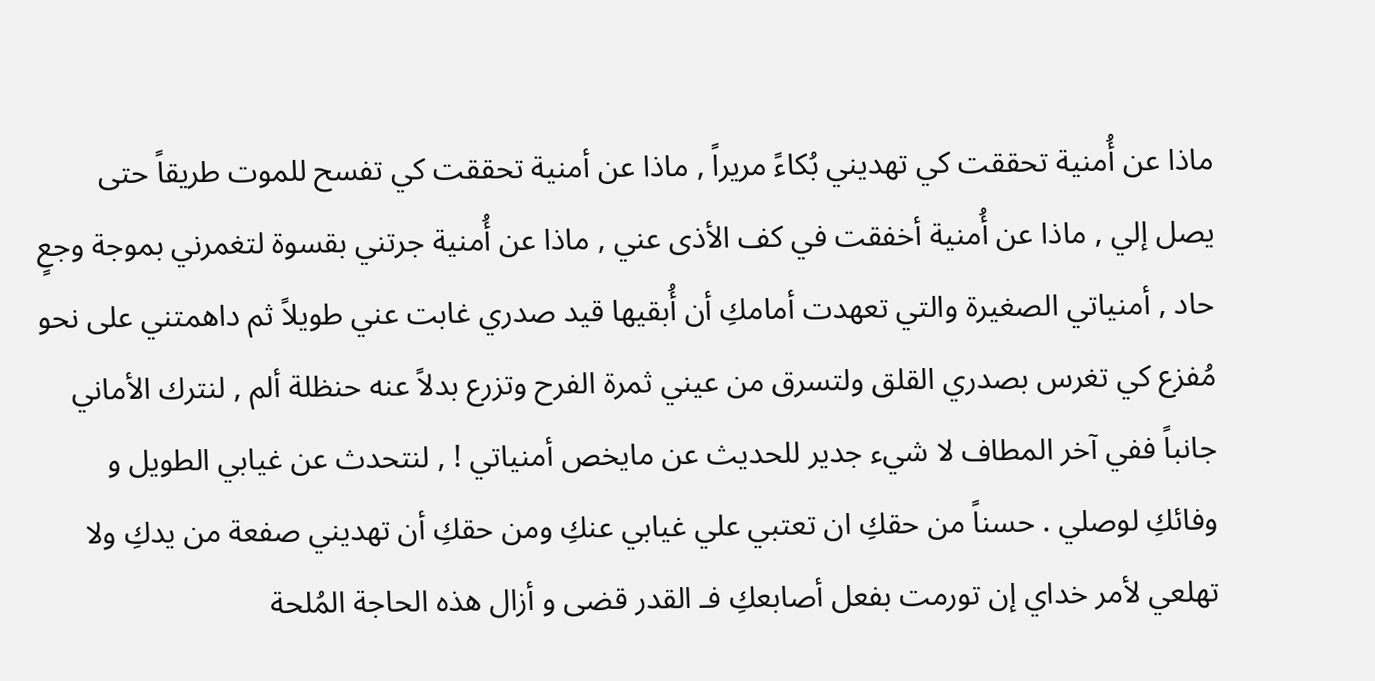ماذا عن أُمنية تحققت كي تهديني بُكاءً مريراً , ماذا عن أمنية تحققت كي تفسح للموت طريقاً حتى يصل إلي , ماذا عن أُمنية أخفقت في كف الأذى عني , ماذا عن أُمنية جرتني بقسوة لتغمرني بموجة وجعٍ حاد , أمنياتي الصغيرة والتي تعهدت أمامكِ أن أُبقيها قيد صدري غابت عني طويلاً ثم داهمتني على نحو مُفزع كي تغرس بصدري القلق ولتسرق من عيني ثمرة الفرح وتزرع بدلاً عنه حنظلة ألم , لنترك الأماني جانباً ففي آخر المطاف لا شيء جدير للحديث عن مايخص أمنياتي ! , لنتحدث عن غيابي الطويل و وفائكِ لوصلي . حسناً من حقكِ ان تعتبي علي غيابي عنكِ ومن حقكِ أن تهديني صفعة من يدكِ ولا تهلعي لأمر خداي إن تورمت بفعل أصابعكِ فـ القدر قضى و أزال هذه الحاجة المُلحة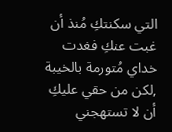التي سكنتكِ مُنذ أن غبت عنكِ فغدت خداي مُتورمة بالخيبة ,لكن من حقي عليكِ أن لا تستهجني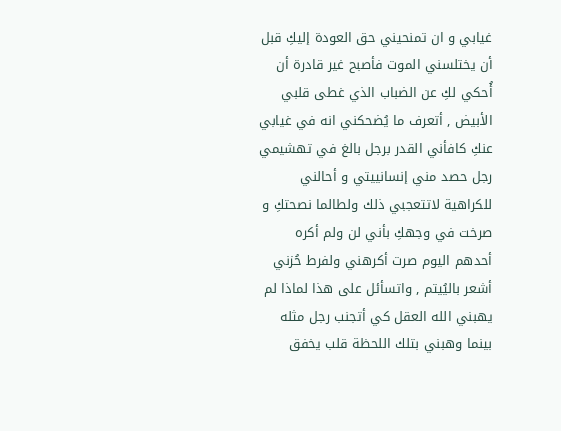غيابي و ان تمنحيني حق العودة إليكِ قبل أن يختلسني الموت فأصبح غير قادرة أن أُحكي لكِ عن الضباب الذي غطى قلبي الأبيض , أتعرف ما يُضحكني انه في غيابي عنكِ كافأني القدر برجل بالغ في تهشيمي رجل حصد مني إنسانييتي و أحالني للكراهية لاتتعجبي ذلك ولطالما نصحتكِ و صرخت في وجهكِ بأني لن ولم أكره أحدهم اليوم صرت أكرهني ولفرط حُزني أشعر باليُيتم , واتسأئل على هذا لماذا لم يهبني الله العقل كي أتجنب رجل مثله بينما وهبني بتلك اللحظة قلب يخفق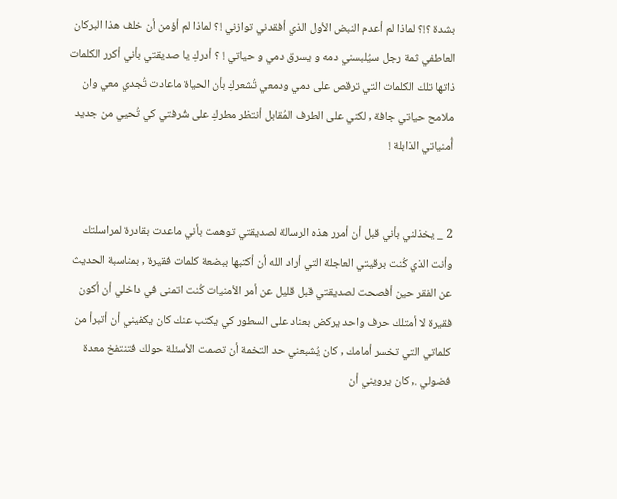بشدة ؟!؟ لماذا لم أعدم النبض الأول الذي أفقدني توازني !؟ لماذا لم أؤمن أن خلف هذا البركان العاطفي ثمة رجل سيُلبسني دمه و يسرق دمي و حياتي ! ؟ أدركِ يا صديقتي بأني أكرر الكلمات ذاتها تلك الكلمات التي ترقص على دمي ودمعي تُشعركِ بأن الحياة ماعادت تُجدي معي وان ملامح حياتي جافة , لكني على الطرف المُقابل أنتظر مطركِ على شُرفتي كي تُحيي من جديد أُمنياتي الذابلة !


2 _ يخذلني بأني قبل أن أمرر هذه الرسالة لصديقتي توهمت بأني ماعدت بقادرة لمراسلتك وأنت الذي كُنت برقيتي العاجلة التي أراد الله أن أكتبها ببضعة كلمات فقيرة , بمناسبة الحديث عن الفقر حين أفصحت لصديقتي قبل قليل عن أمر الأمنيات كُنت اتمنى في داخلي أن أكون فقيرة لا أمتلك حرف واحد يركض بعناد على السطور كي يكتب عنك كان يكفيني أن أتبرأ من كلماتي التي تخسر أمامك , كان يُشبعني حد التخمة أن تصمت الأسئلة حولك فتنتفخ معدة فضولي ., كان يرويني أن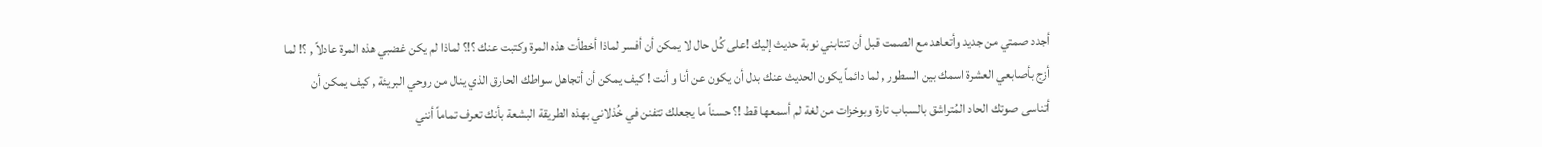أجدد صمتي من جديد وأتعاهد مع الصمت قبل أن تنتابني نوبة حديث إليك !على كُل حال لا يمكن أن أفسر لماذا أخطأت هذه المرة وكتبت عنك ؟!؟ لماذا لم يكن غضبي هذه المرة عادلاً , ؟! لما أزج بأصابعي العشرة اسمك بين السطور , لما دائماً يكون الحديث عنك بدل أن يكون عن أنا و أنت ! كيف يمكن أن أتجاهل سواطك الحارق الذي ينال من روحي البريئة , كيف يمكن أن أتناسى صوتك الحاد المُتراشق بالسباب تارة وبوخزات من لغة لم أسمعها قط !؟ حسناً ما يجعلك تتفنن في خُذلاني بهذه الطريقة البشعة بأنك تعرف تماماً أنني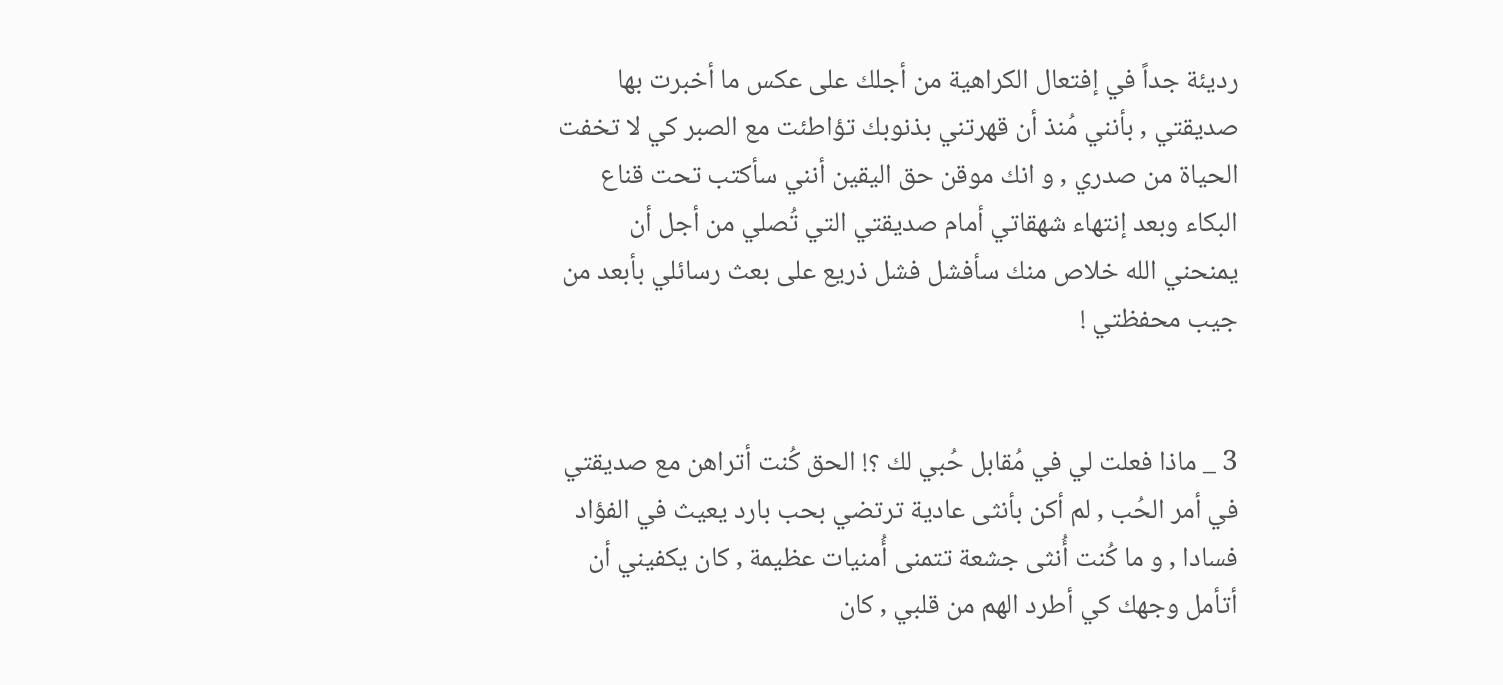رديئة جداً في إفتعال الكراهية من أجلك على عكس ما أخبرت بها صديقتي , بأنني مُنذ أن قهرتني بذنوبك تؤاطئت مع الصبر كي لا تخفت الحياة من صدري , و انك موقن حق اليقين أنني سأكتب تحت قناع البكاء وبعد إنتهاء شهقاتي أمام صديقتي التي تُصلي من أجل أن يمنحني الله خلاص منك سأفشل فشل ذريع على بعث رسائلي بأبعد من جيب محفظتي !


3 _ ماذا فعلت لي في مُقابل حُبي لك ؟! الحق كُنت أتراهن مع صديقتي في أمر الحُب , لم أكن بأنثى عادية ترتضي بحب بارد يعيث في الفؤاد فسادا , و ما كُنت أُنثى جشعة تتمنى أُمنيات عظيمة , كان يكفيني أن أتأمل وجهك كي أطرد الهم من قلبي , كان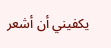يكفيني أن أشعر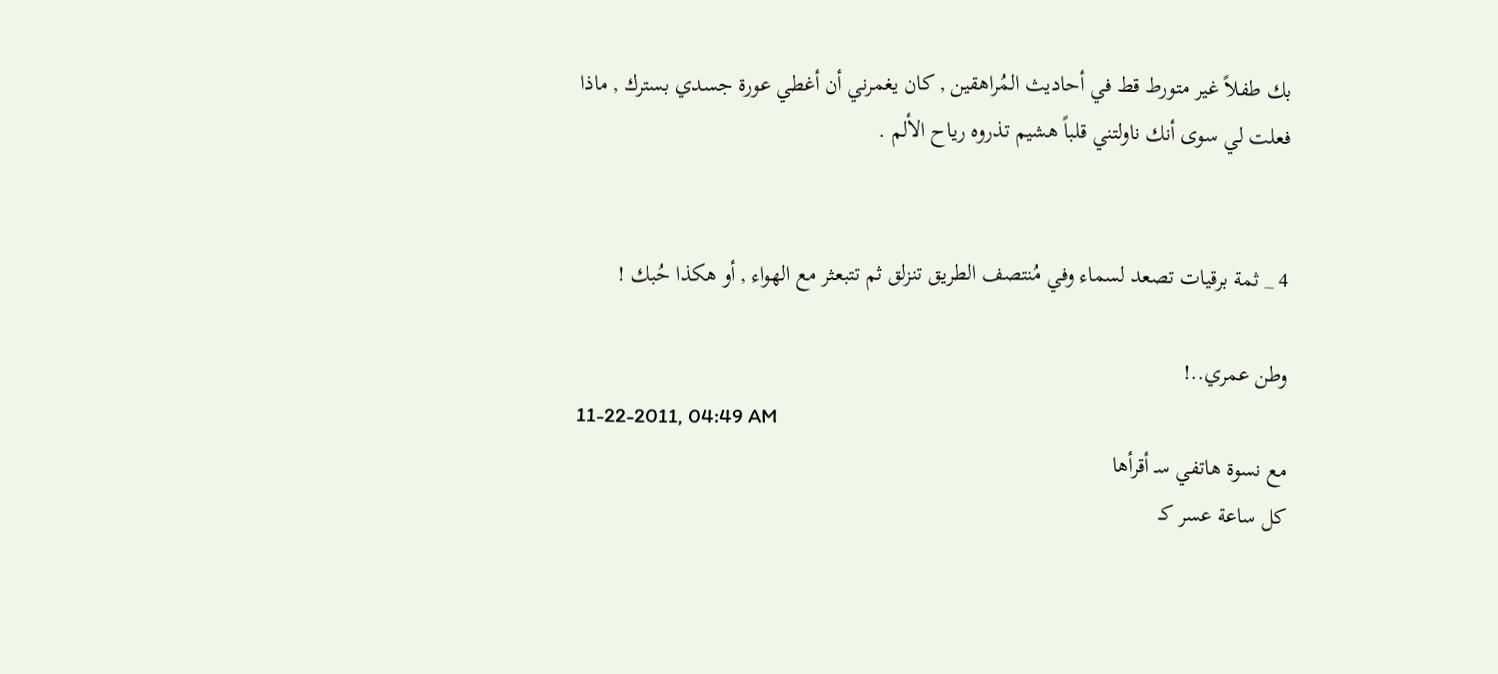بك طفلاً غير متورط قط في أحاديث المُراهقين , كان يغمرني أن أغطي عورة جسدي بسترك , ماذا فعلت لي سوى أنك ناولتني قلباً هشيم تذروه رياح الألم .


4 _ ثمة برقيات تصعد لسماء وفي مُنتصف الطريق تنزلق ثم تتبعثر مع الهواء , أو هكذا حُبك !

وطن عمري..!
11-22-2011, 04:49 AM
مع نسوة هاتفي سـ أقرأها
كل ساعة عسر كـ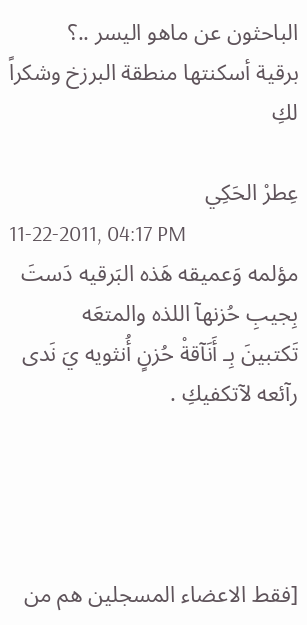الباحثون عن ماهو اليسر ..؟
برقية أسكنتها منطقة البرزخ وشكراً لكِ

عِطرْ الحَكِي
11-22-2011, 04:17 PM
مؤلمه وَعميقه هَذه البَرقيه دَستَ بِجيبِ حُزنهآ اللذه والمتعَه
تَكتبينَ بِـ أَنَآقةْ حُزنٍ أُنثويه يَ نَدى
رآئعه لآتكفيكِ .




[فقط الاعضاء المسجلين هم من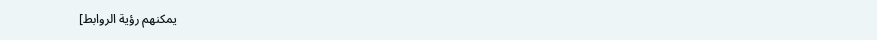يمكنهم رؤية الروابط]